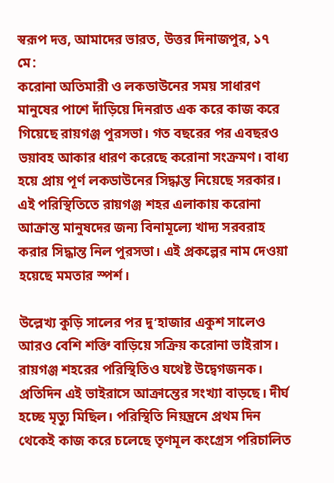স্বরূপ দত্ত, আমাদের ভারত, উত্তর দিনাজপুর, ১৭ মে:
করোনা অতিমারী ও লকডাউনের সময় সাধারণ মানুষের পাশে দাঁড়িয়ে দিনরাত এক করে কাজ করে গিয়েছে রায়গঞ্জ পুরসভা। গত বছরের পর এবছরও ভয়াবহ আকার ধারণ করেছে করোনা সংক্রমণ। বাধ্য হয়ে প্রায় পূর্ণ লকডাউনের সিদ্ধান্ত নিয়েছে সরকার। এই পরিস্থিতিতে রায়গঞ্জ শহর এলাকায় করোনা আক্রান্ত মানুষদের জন্য বিনামূল্যে খাদ্য সরবরাহ করার সিদ্ধান্ত নিল পুরসভা। এই প্রকল্পের নাম দেওয়া হয়েছে মমতার স্পর্শ।

উল্লেখ্য কুড়ি সালের পর দু’হাজার একুশ সালেও আরও বেশি শক্তি বাড়িয়ে সক্রিয় করোনা ভাইরাস। রায়গঞ্জ শহরের পরিস্থিতিও যথেষ্ট উদ্বেগজনক। প্রতিদিন এই ভাইরাসে আক্রান্তের সংখ্যা বাড়ছে। দীর্ঘ হচ্ছে মৃত্যু মিছিল। পরিস্থিতি নিয়ন্ত্রনে প্রথম দিন থেকেই কাজ করে চলেছে তৃণমূল কংগ্রেস পরিচালিত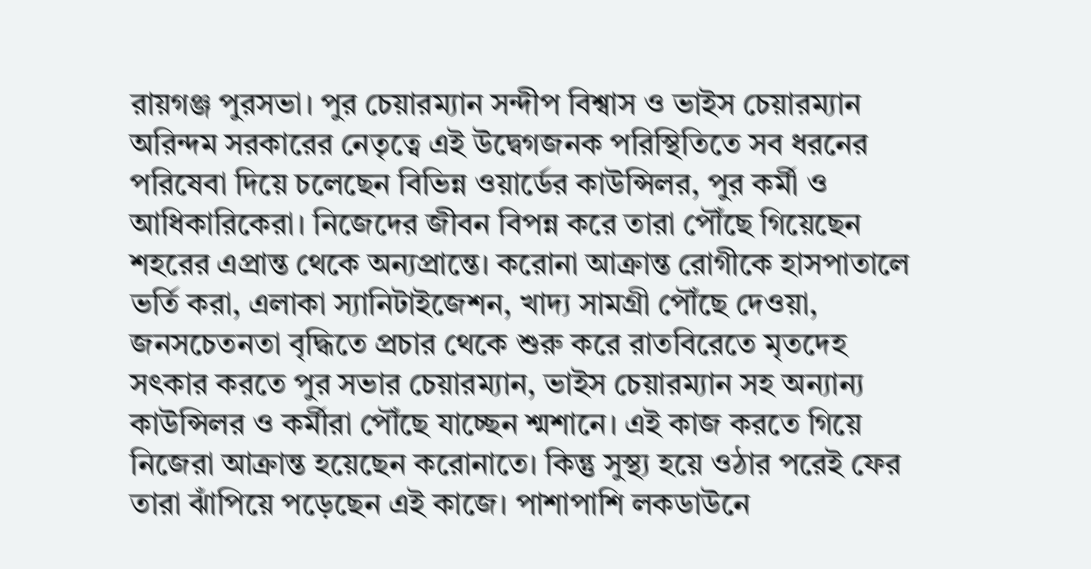রায়গঞ্জ পুরসভা। পুর চেয়ারম্যান সন্দীপ বিশ্বাস ও ভাইস চেয়ারম্যান অরিন্দম সরকারের নেতৃত্বে এই উদ্বেগজনক পরিস্থিতিতে সব ধরনের পরিষেবা দিয়ে চলেছেন বিভিন্ন ওয়ার্ডের কাউন্সিলর, পুর কর্মী ও আধিকারিকেরা। নিজেদের জীবন বিপন্ন করে তারা পৌঁছে গিয়েছেন শহরের এপ্রান্ত থেকে অন্যপ্রান্তে। করোনা আক্রান্ত রোগীকে হাসপাতালে ভর্তি করা, এলাকা স্যানিটাইজেশন, খাদ্য সামগ্রী পৌঁছে দেওয়া, জনসচেতনতা বৃদ্ধিতে প্রচার থেকে শুরু করে রাতবিরেতে মৃতদেহ সৎকার করতে পুর সভার চেয়ারম্যান, ভাইস চেয়ারম্যান সহ অন্যান্য কাউন্সিলর ও কর্মীরা পৌঁছে যাচ্ছেন শ্মশানে। এই কাজ করতে গিয়ে নিজেরা আক্রান্ত হয়েছেন করোনাতে। কিন্তু সুস্থ্য হয়ে ওঠার পরেই ফের তারা ঝাঁপিয়ে পড়েছেন এই কাজে। পাশাপাশি লকডাউনে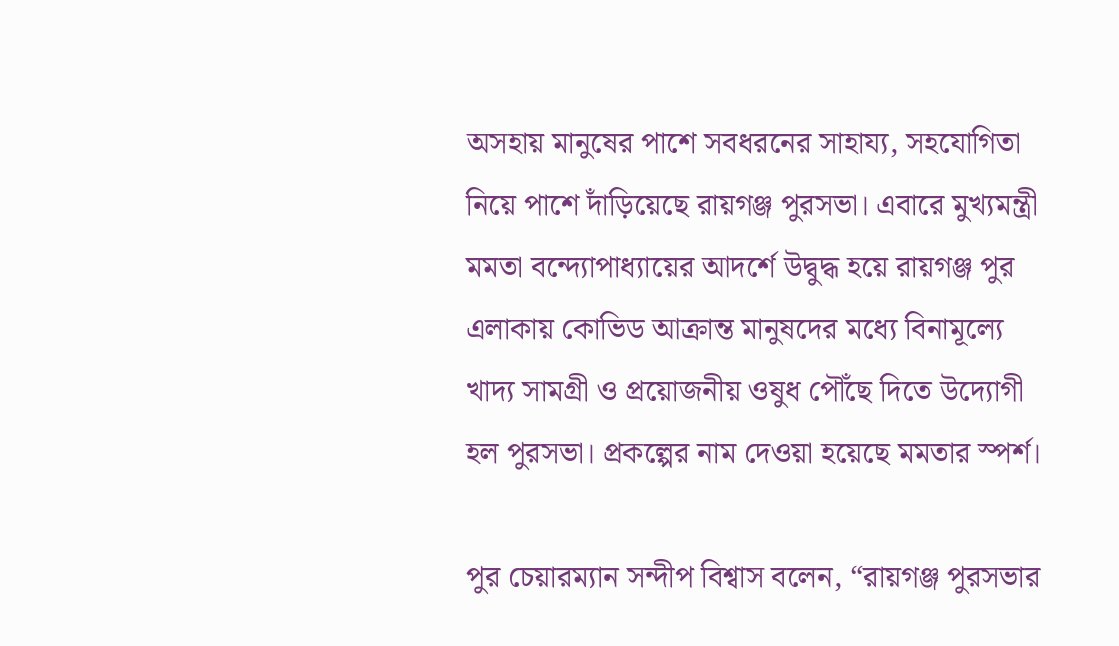অসহায় মানুষের পাশে সবধরনের সাহায্য, সহযোগিতা নিয়ে পাশে দাঁড়িয়েছে রায়গঞ্জ পুরসভা। এবারে মুখ্যমন্ত্রী মমতা বন্দ্যোপাধ্যায়ের আদর্শে উদ্বুদ্ধ হয়ে রায়গঞ্জ পুর এলাকায় কোভিড আক্রান্ত মানুষদের মধ্যে বিনামূল্যে খাদ্য সামগ্রী ও প্রয়োজনীয় ওষুধ পৌঁছে দিতে উদ্যোগী হল পুরসভা। প্রকল্পের নাম দেওয়া হয়েছে মমতার স্পর্শ।

পুর চেয়ারম্যান সন্দীপ বিশ্বাস বলেন, “রায়গঞ্জ পুরসভার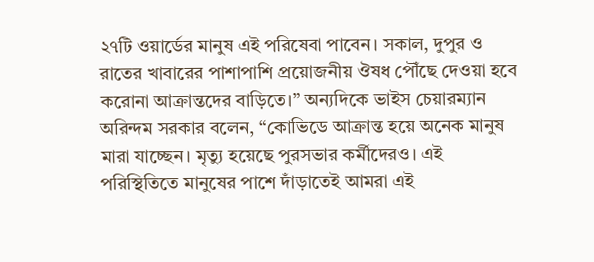২৭টি ওয়ার্ডের মানুষ এই পরিষেবা পাবেন। সকাল, দুপুর ও রাতের খাবারের পাশাপাশি প্রয়োজনীয় ঔষধ পৌঁছে দেওয়া হবে করোনা আক্রান্তদের বাড়িতে।” অন্যদিকে ভাইস চেয়ারম্যান অরিন্দম সরকার বলেন, “কোভিডে আক্রান্ত হয়ে অনেক মানুষ মারা যাচ্ছেন। মৃত্যু হয়েছে পুরসভার কর্মীদেরও। এই পরিস্থিতিতে মানুষের পাশে দাঁড়াতেই আমরা এই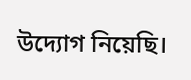উদ্যোগ নিয়েছি।